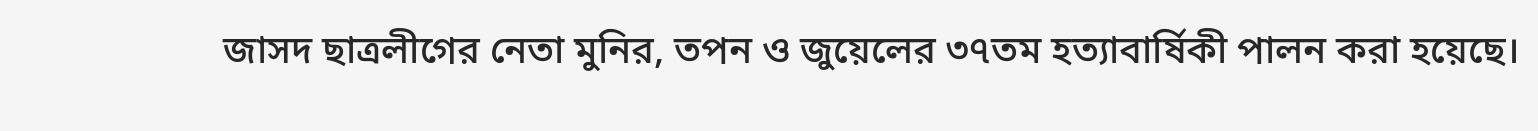জাসদ ছাত্রলীগের নেতা মুনির, তপন ও জুয়েলের ৩৭তম হত্যাবার্ষিকী পালন করা হয়েছে।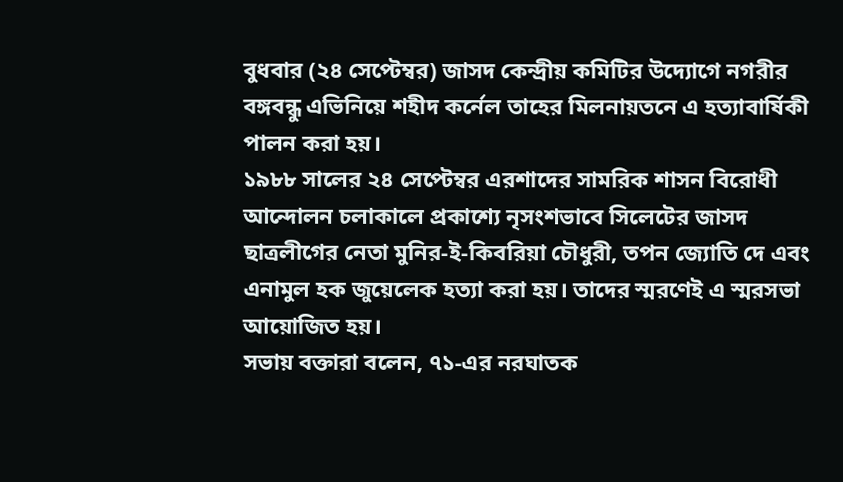বুধবার (২৪ সেপ্টেম্বর) জাসদ কেন্দ্রীয় কমিটির উদ্যোগে নগরীর বঙ্গবন্ধু এভিনিয়ে শহীদ কর্নেল তাহের মিলনায়তনে এ হত্যাবার্ষিকী পালন করা হয়।
১৯৮৮ সালের ২৪ সেপ্টেম্বর এরশাদের সামরিক শাসন বিরোধী আন্দোলন চলাকালে প্রকাশ্যে নৃসংশভাবে সিলেটের জাসদ ছাত্রলীগের নেতা মুনির-ই-কিবরিয়া চৌধুরী, তপন জ্যোতি দে এবং এনামুল হক জুয়েলেক হত্যা করা হয়। তাদের স্মরণেই এ স্মরসভা আয়োজিত হয়।
সভায় বক্তারা বলেন, ৭১-এর নরঘাতক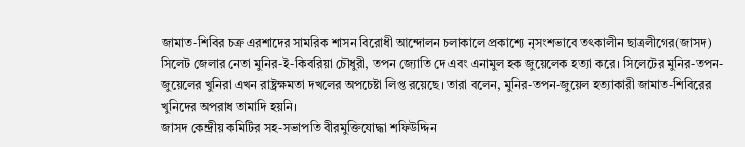জামাত-শিবির চক্র এরশাদের সামরিক শাসন বিরোধী আন্দোলন চলাকালে প্রকাশ্যে নৃসংশভাবে তৎকালীন ছাত্রলীগের(জাসদ) সিলেট জেলার নেতা মুনির-ই-কিবরিয়া চৌধুরী, তপন জ্যোতি দে এবং এনামুল হক জুয়েলেক হত্যা করে। সিলেটের মুনির-তপন-জুয়েলের খুনিরা এখন রাষ্ট্রক্ষমতা দখলের অপচেষ্টা লিপ্ত রয়েছে। তারা বলেন, মুনির-তপন-জুয়েল হত্যাকারী জামাত-শিবিরের খুনিদের অপরাধ তামাদি হয়নি।
জাসদ কেন্দ্রীয় কমিটির সহ-সভাপতি বীরমুক্তিযোদ্ধা শফিউদ্দিন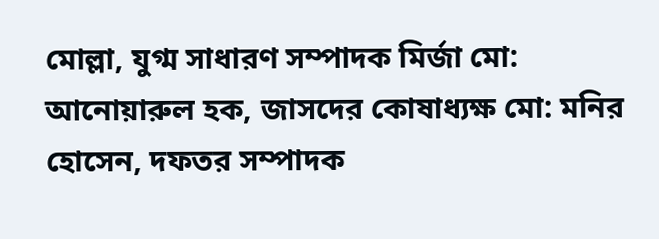মোল্লা, যুগ্ম সাধারণ সম্পাদক মির্জা মো: আনোয়ারুল হক, জাসদের কোষাধ্যক্ষ মো: মনির হোসেন, দফতর সম্পাদক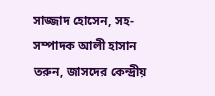সাজ্জাদ হোসেন, সহ-সম্পাদক আলী হাসান তরুন, জাসদের কেন্দ্রীয়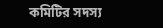কমিটির সদস্য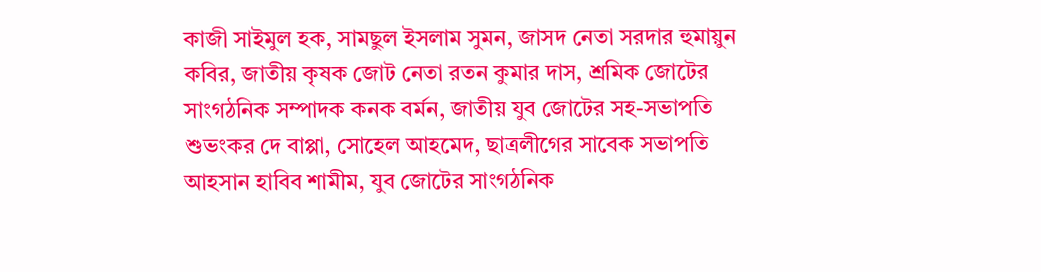কাজী সাইমুল হক, সামছুল ইসলাম সুমন, জাসদ নেতা সরদার হুমায়ুন কবির, জাতীয় কৃষক জোট নেতা রতন কুমার দাস, শ্রমিক জোটের সাংগঠনিক সম্পাদক কনক বর্মন, জাতীয় যুব জোটের সহ-সভাপতি শুভংকর দে বাপ্পা, সোহেল আহমেদ, ছাত্রলীগের সাবেক সভাপতি আহসান হাবিব শামীম, যুব জোটের সাংগঠনিক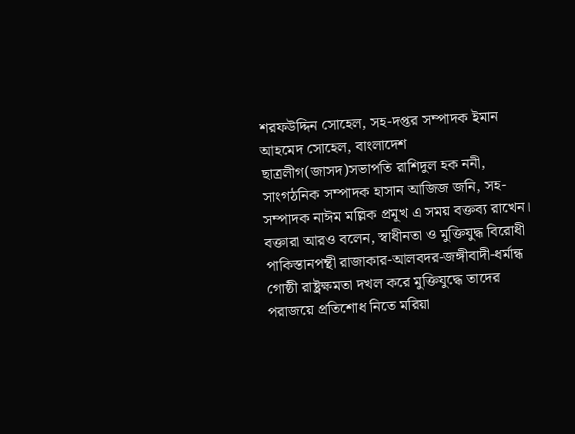শরফউদ্দিন সোহেল, সহ-দপ্তর সম্পাদক ইমান আহমেদ সোহেল, বাংলাদেশ ছাত্রলীগ(জাসদ)সভাপতি রাশিদুল হক ননী, সাংগঠনিক সম্পাদক হাসান আজিজ জনি, সহ-সম্পাদক নাঈম মল্লিক প্রমূখ এ সময় বক্তব্য রাখেন।
বক্তারা আরও বলেন, স্বাধীনতা ও মুক্তিযুদ্ধ বিরোধী পাকিস্তানপন্থী রাজাকার-আলবদর-জঙ্গীবাদী-ধর্মান্ধ গোষ্ঠী রাষ্ট্রক্ষমতা দখল করে মুক্তিযুদ্ধে তাদের পরাজয়ে প্রতিশোধ নিতে মরিয়া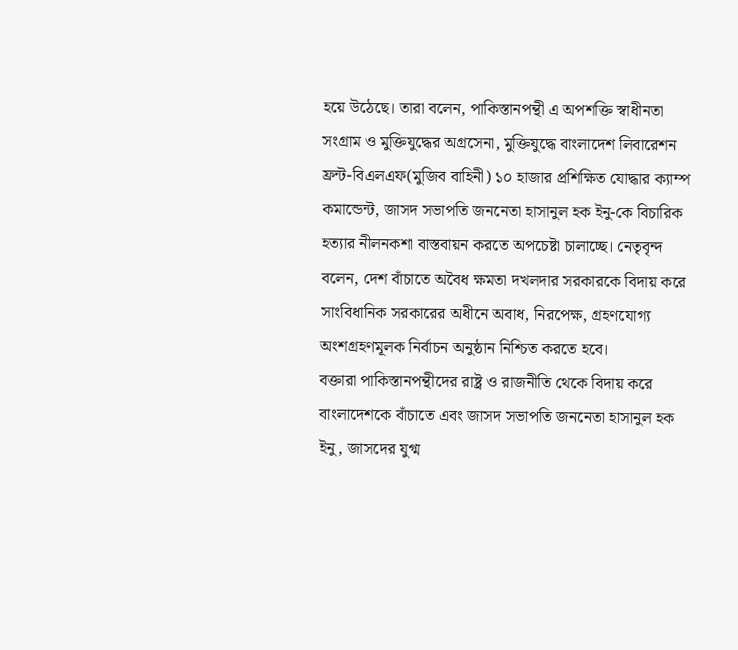হয়ে উঠেছে। তারা বলেন, পাকিস্তানপন্থী এ অপশক্তি স্বাধীনতা সংগ্রাম ও মুক্তিযুদ্ধের অগ্রসেনা, মুক্তিযুদ্ধে বাংলাদেশ লিবারেশন ফ্রন্ট-বিএলএফ(মুজিব বাহিনী) ১০ হাজার প্রশিক্ষিত যোদ্ধার ক্যাম্প কমান্ডেন্ট, জাসদ সভাপতি জননেতা হাসানুল হক ইনু-কে বিচারিক হত্যার নীলনকশা বাস্তবায়ন করতে অপচেষ্টা চালাচ্ছে। নেতৃবৃন্দ বলেন, দেশ বাঁচাতে অবৈধ ক্ষমতা দখলদার সরকারকে বিদায় করে সাংবিধানিক সরকারের অধীনে অবাধ, নিরপেক্ষ, গ্রহণযোগ্য অংশগ্রহণমূলক নির্বাচন অনুষ্ঠান নিশ্চিত করতে হবে।
বক্তারা পাকিস্তানপন্থীদের রাষ্ট্র ও রাজনীতি থেকে বিদায় করে বাংলাদেশকে বাঁচাতে এবং জাসদ সভাপতি জননেতা হাসানুল হক ইনু, জাসদের যুগ্ম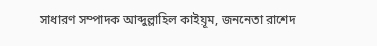সাধারণ সম্পাদক আব্দুল্লাহিল কাইয়ূম, জননেতা রাশেদ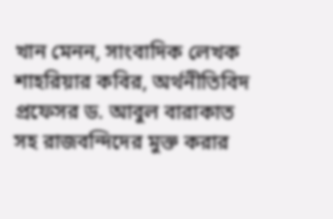খান মেনন, সাংবাদিক লেখক শাহরিয়ার কবির, অর্থনীতিবিদ প্রফেসর ড. আবুল বারাকাত সহ রাজবন্দিদের মুক্ত করার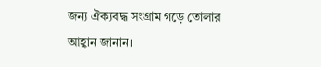জন্য ঐক্যবদ্ধ সংগ্রাম গড়ে তোলার আহ্বান জানান।